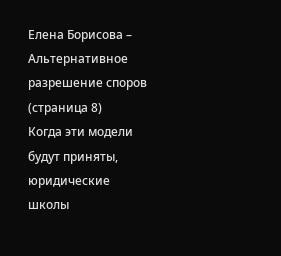Елена Борисова – Альтернативное разрешение споров (страница 8)
Когда эти модели будут приняты, юридические школы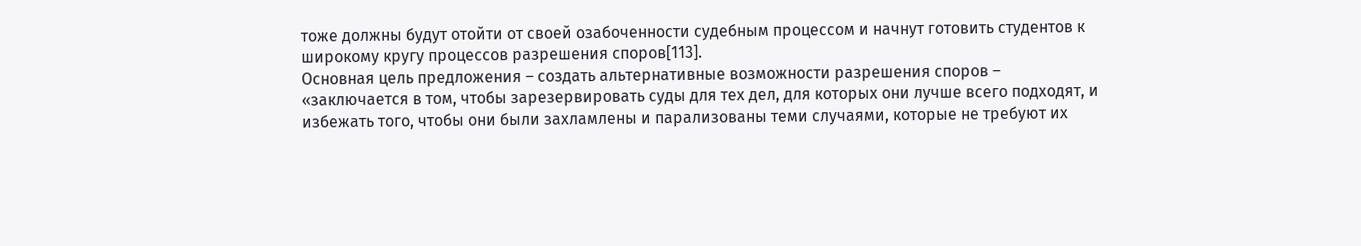тоже должны будут отойти от своей озабоченности судебным процессом и начнут готовить студентов к широкому кругу процессов разрешения споров[113].
Основная цель предложения – создать альтернативные возможности разрешения споров – «заключается в том, чтобы зарезервировать суды для тех дел, для которых они лучше всего подходят, и избежать того, чтобы они были захламлены и парализованы теми случаями, которые не требуют их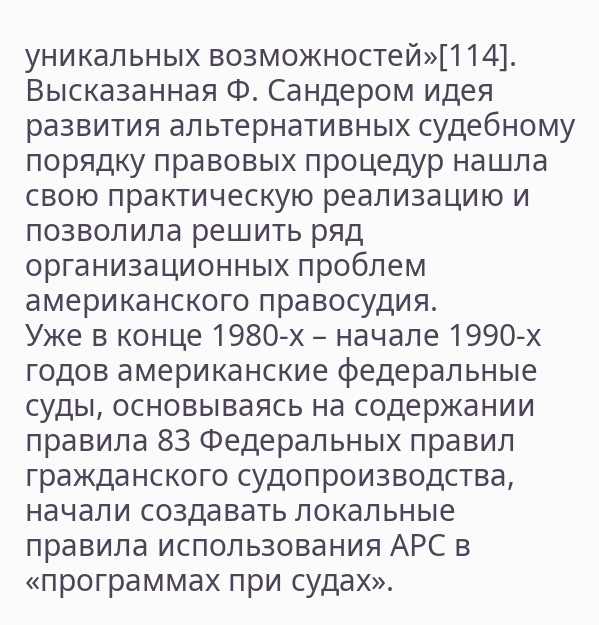уникальных возможностей»[114].
Высказанная Ф. Сандером идея развития альтернативных судебному порядку правовых процедур нашла свою практическую реализацию и позволила решить ряд организационных проблем американского правосудия.
Уже в конце 1980-х – начале 1990-х годов американские федеральные суды, основываясь на содержании правила 83 Федеральных правил гражданского судопроизводства, начали создавать локальные правила использования АРС в «программах при судах».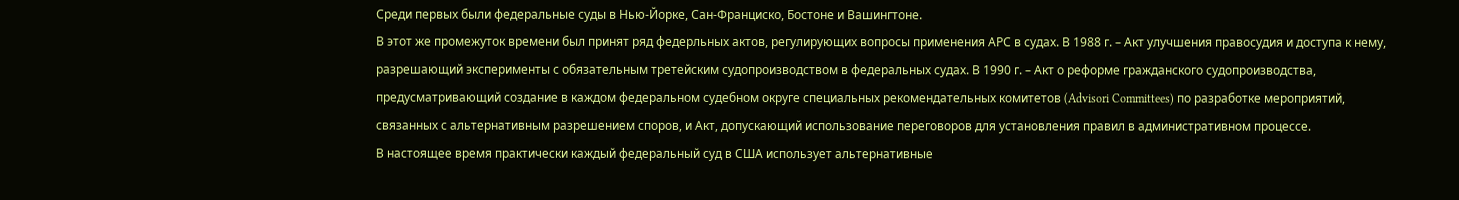Среди первых были федеральные суды в Нью-Йорке, Сан-Франциско, Бостоне и Вашингтоне.
В этот же промежуток времени был принят ряд федерльных актов, регулирующих вопросы применения АРС в судах. В 1988 г. – Акт улучшения правосудия и доступа к нему, разрешающий эксперименты с обязательным третейским судопроизводством в федеральных судах. В 1990 г. – Акт о реформе гражданского судопроизводства, предусматривающий создание в каждом федеральном судебном округе специальных рекомендательных комитетов (Advisori Committees) по разработке мероприятий, связанных с альтернативным разрешением споров, и Акт, допускающий использование переговоров для установления правил в административном процессе.
В настоящее время практически каждый федеральный суд в США использует альтернативные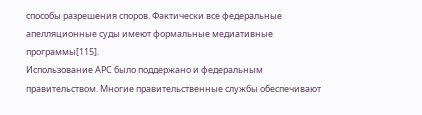способы разрешения споров. Фактически все федеральные апелляционные суды имеют формальные медиативные программы[115].
Использование АРС было поддержано и федеральным правительством. Многие правительственные службы обеспечивают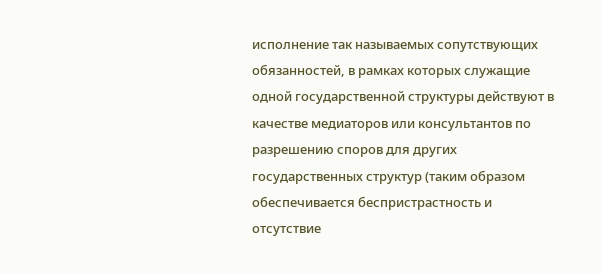исполнение так называемых сопутствующих обязанностей, в рамках которых служащие одной государственной структуры действуют в качестве медиаторов или консультантов по разрешению споров для других государственных структур (таким образом обеспечивается беспристрастность и отсутствие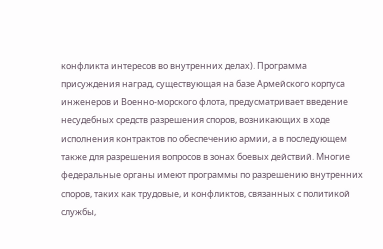конфликта интересов во внутренних делах). Программа присуждения наград, существующая на базе Армейского корпуса инженеров и Военно-морского флота, предусматривает введение несудебных средств разрешения споров, возникающих в ходе исполнения контрактов по обеспечению армии, а в последующем также для разрешения вопросов в зонах боевых действий. Многие федеральные органы имеют программы по разрешению внутренних споров, таких как трудовые, и конфликтов, связанных с политикой службы,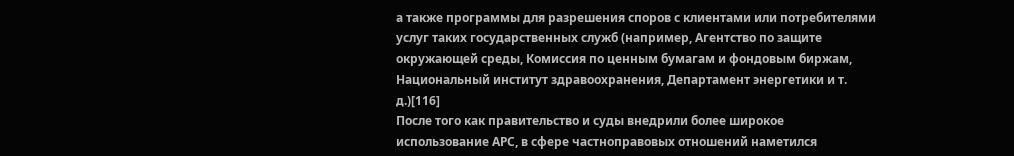а также программы для разрешения споров с клиентами или потребителями услуг таких государственных служб (например, Агентство по защите окружающей среды, Комиссия по ценным бумагам и фондовым биржам, Национальный институт здравоохранения, Департамент энергетики и т. д.)[116]
После того как правительство и суды внедрили более широкое использование АРС, в сфере частноправовых отношений наметился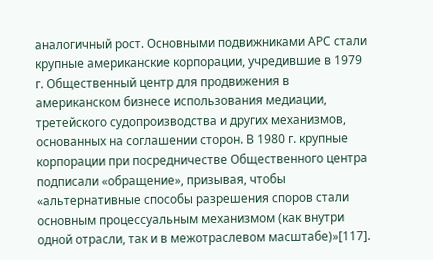аналогичный рост. Основными подвижниками АРС стали крупные американские корпорации, учредившие в 1979 г. Общественный центр для продвижения в американском бизнесе использования медиации, третейского судопроизводства и других механизмов, основанных на соглашении сторон. В 1980 г. крупные корпорации при посредничестве Общественного центра подписали «обращение», призывая, чтобы «альтернативные способы разрешения споров стали основным процессуальным механизмом (как внутри одной отрасли, так и в межотраслевом масштабе)»[117].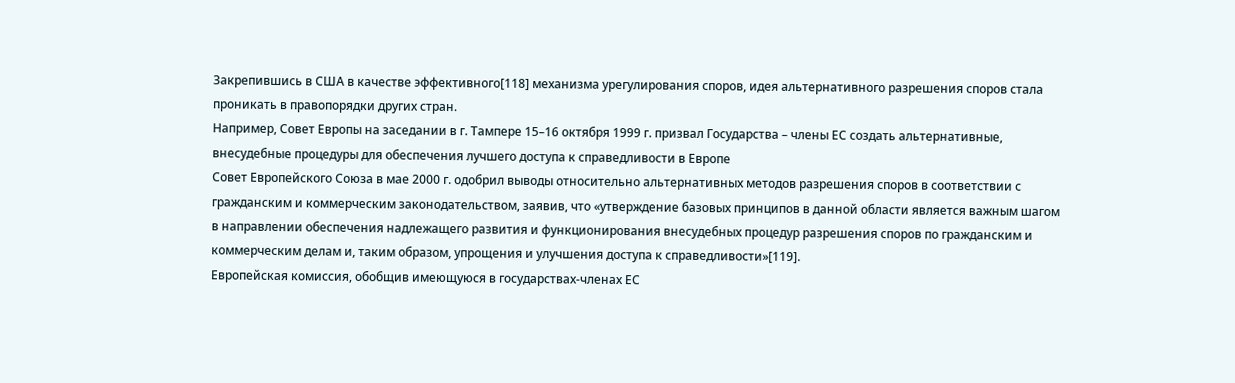Закрепившись в США в качестве эффективного[118] механизма урегулирования споров, идея альтернативного разрешения споров стала проникать в правопорядки других стран.
Например, Совет Европы на заседании в г. Тампере 15–16 октября 1999 г. призвал Государства – члены ЕС создать альтернативные, внесудебные процедуры для обеспечения лучшего доступа к справедливости в Европе
Совет Европейского Союза в мае 2000 г. одобрил выводы относительно альтернативных методов разрешения споров в соответствии с гражданским и коммерческим законодательством, заявив, что «утверждение базовых принципов в данной области является важным шагом в направлении обеспечения надлежащего развития и функционирования внесудебных процедур разрешения споров по гражданским и коммерческим делам и, таким образом, упрощения и улучшения доступа к справедливости»[119].
Европейская комиссия, обобщив имеющуюся в государствах-членах ЕС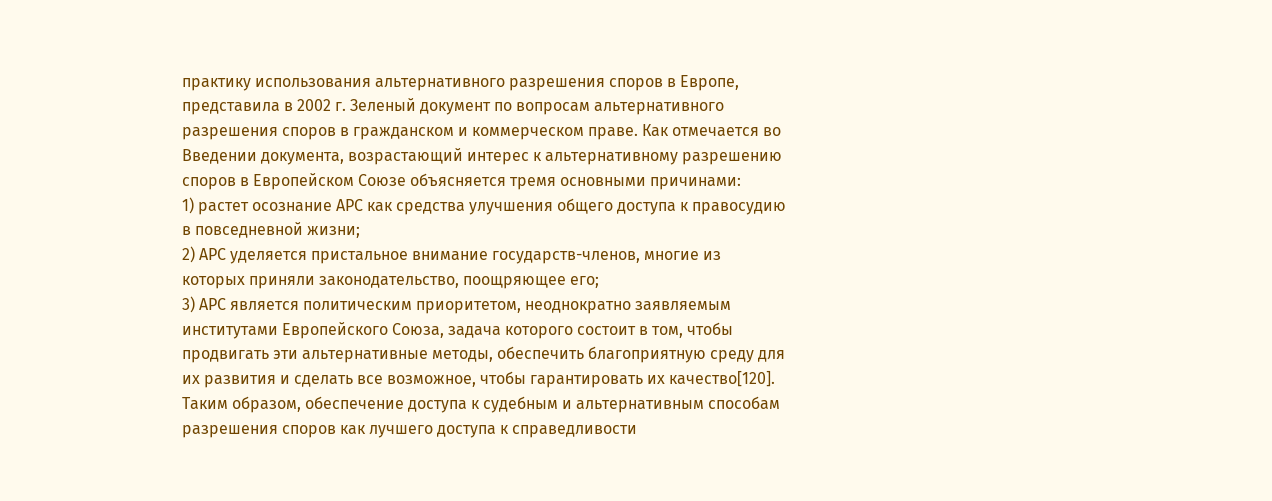практику использования альтернативного разрешения споров в Европе, представила в 2002 г. Зеленый документ по вопросам альтернативного разрешения споров в гражданском и коммерческом праве. Как отмечается во Введении документа, возрастающий интерес к альтернативному разрешению споров в Европейском Союзе объясняется тремя основными причинами:
1) растет осознание АРС как средства улучшения общего доступа к правосудию в повседневной жизни;
2) АРС уделяется пристальное внимание государств-членов, многие из которых приняли законодательство, поощряющее его;
3) АРС является политическим приоритетом, неоднократно заявляемым институтами Европейского Союза, задача которого состоит в том, чтобы продвигать эти альтернативные методы, обеспечить благоприятную среду для их развития и сделать все возможное, чтобы гарантировать их качество[120].
Таким образом, обеспечение доступа к судебным и альтернативным способам разрешения споров как лучшего доступа к справедливости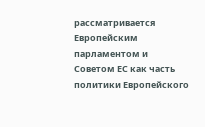рассматривается Европейским парламентом и Советом ЕС как часть политики Европейского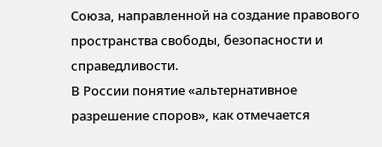Союза, направленной на создание правового пространства свободы, безопасности и справедливости.
В России понятие «альтернативное разрешение споров», как отмечается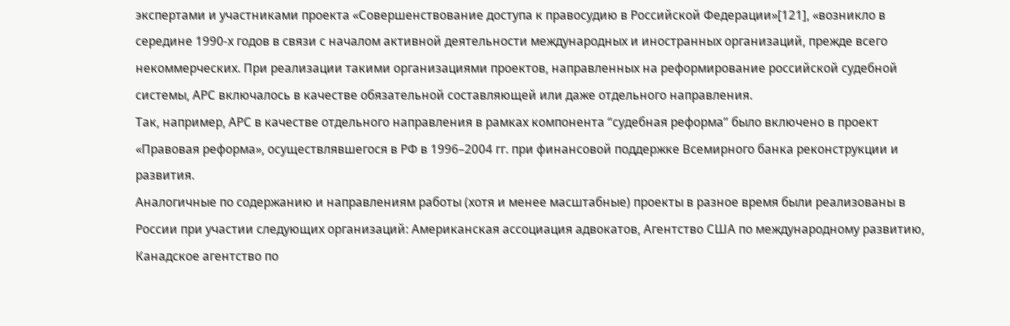экспертами и участниками проекта «Совершенствование доступа к правосудию в Российской Федерации»[121], «возникло в середине 1990-х годов в связи с началом активной деятельности международных и иностранных организаций, прежде всего некоммерческих. При реализации такими организациями проектов, направленных на реформирование российской судебной системы, АРС включалось в качестве обязательной составляющей или даже отдельного направления.
Так, например, АРС в качестве отдельного направления в рамках компонента “судебная реформа” было включено в проект «Правовая реформа», осуществлявшегося в РФ в 1996–2004 гг. при финансовой поддержке Всемирного банка реконструкции и развития.
Аналогичные по содержанию и направлениям работы (хотя и менее масштабные) проекты в разное время были реализованы в России при участии следующих организаций: Американская ассоциация адвокатов, Агентство США по международному развитию, Канадское агентство по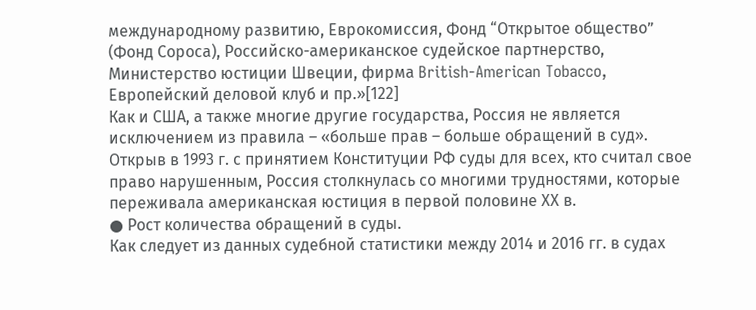международному развитию, Еврокомиссия, Фонд “Открытое общество” (Фонд Сороса), Российско-американское судейское партнерство, Министерство юстиции Швеции, фирма British-American Tobacco, Европейский деловой клуб и пр.»[122]
Как и США, а также многие другие государства, Россия не является исключением из правила – «больше прав – больше обращений в суд».
Открыв в 1993 г. с принятием Конституции РФ суды для всех, кто считал свое право нарушенным, Россия столкнулась со многими трудностями, которые переживала американская юстиция в первой половине ХХ в.
● Рост количества обращений в суды.
Как следует из данных судебной статистики между 2014 и 2016 гг. в судах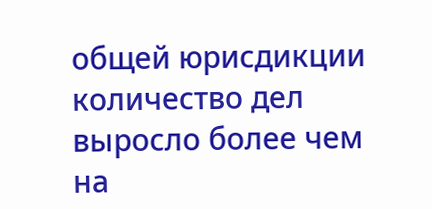общей юрисдикции количество дел выросло более чем на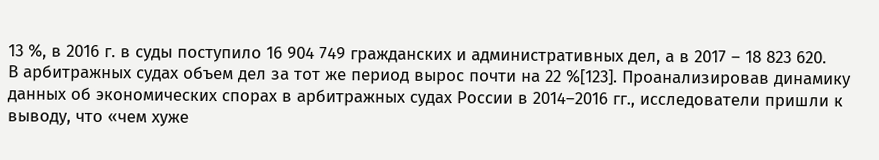13 %, в 2016 г. в суды поступило 16 904 749 гражданских и административных дел, а в 2017 – 18 823 620.
В арбитражных судах объем дел за тот же период вырос почти на 22 %[123]. Проанализировав динамику данных об экономических спорах в арбитражных судах России в 2014–2016 гг., исследователи пришли к выводу, что «чем хуже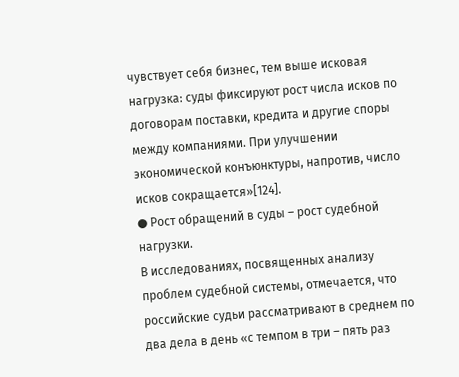чувствует себя бизнес, тем выше исковая нагрузка: суды фиксируют рост числа исков по договорам поставки, кредита и другие споры между компаниями. При улучшении экономической конъюнктуры, напротив, число исков сокращается»[124].
● Рост обращений в суды – рост судебной нагрузки.
В исследованиях, посвященных анализу проблем судебной системы, отмечается, что российские судьи рассматривают в среднем по два дела в день «с темпом в три – пять раз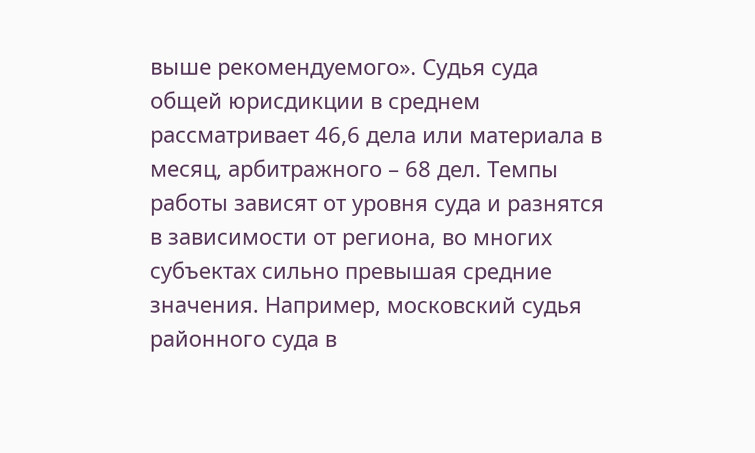выше рекомендуемого». Судья суда общей юрисдикции в среднем рассматривает 46,6 дела или материала в месяц, арбитражного – 68 дел. Темпы работы зависят от уровня суда и разнятся в зависимости от региона, во многих субъектах сильно превышая средние значения. Например, московский судья районного суда в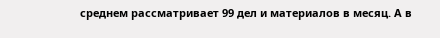среднем рассматривает 99 дел и материалов в месяц. А в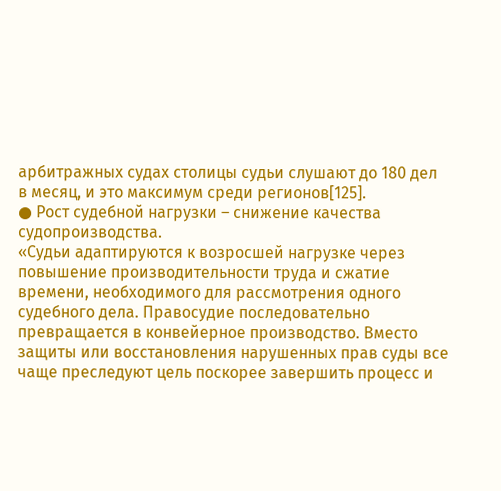арбитражных судах столицы судьи слушают до 180 дел в месяц, и это максимум среди регионов[125].
● Рост судебной нагрузки – снижение качества судопроизводства.
«Судьи адаптируются к возросшей нагрузке через повышение производительности труда и сжатие времени, необходимого для рассмотрения одного судебного дела. Правосудие последовательно превращается в конвейерное производство. Вместо защиты или восстановления нарушенных прав суды все чаще преследуют цель поскорее завершить процесс и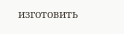изготовить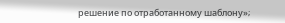решение по отработанному шаблону»;